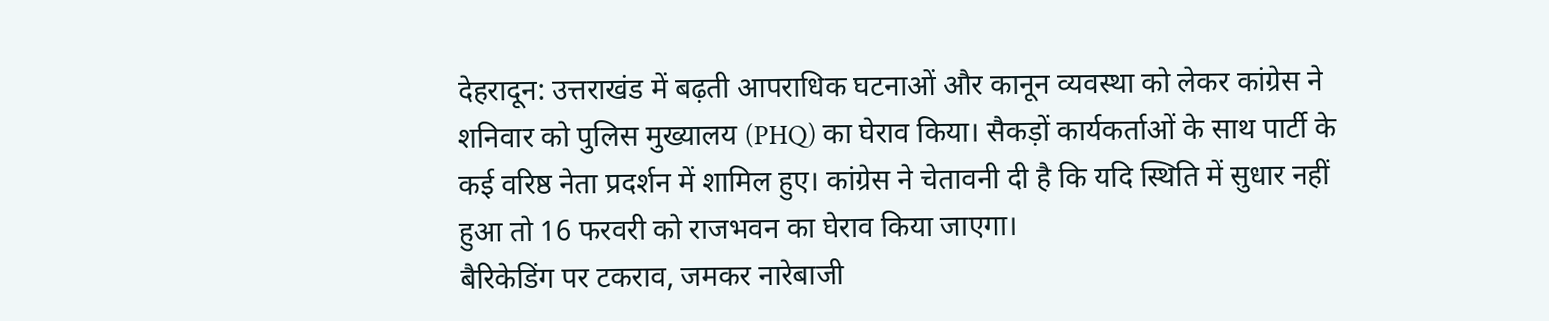देहरादून: उत्तराखंड में बढ़ती आपराधिक घटनाओं और कानून व्यवस्था को लेकर कांग्रेस ने शनिवार को पुलिस मुख्यालय (PHQ) का घेराव किया। सैकड़ों कार्यकर्ताओं के साथ पार्टी के कई वरिष्ठ नेता प्रदर्शन में शामिल हुए। कांग्रेस ने चेतावनी दी है कि यदि स्थिति में सुधार नहीं हुआ तो 16 फरवरी को राजभवन का घेराव किया जाएगा।
बैरिकेडिंग पर टकराव, जमकर नारेबाजी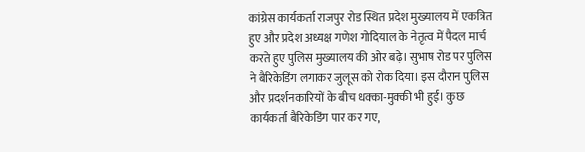कांग्रेस कार्यकर्ता राजपुर रोड स्थित प्रदेश मुख्यालय में एकत्रित हुए और प्रदेश अध्यक्ष गणेश गोदियाल के नेतृत्व में पैदल मार्च करते हुए पुलिस मुख्यालय की ओर बढ़े। सुभाष रोड पर पुलिस ने बैरिकेडिंग लगाकर जुलूस को रोक दिया। इस दौरान पुलिस और प्रदर्शनकारियों के बीच धक्का-मुक्की भी हुई। कुछ कार्यकर्ता बैरिकेडिंग पार कर गए,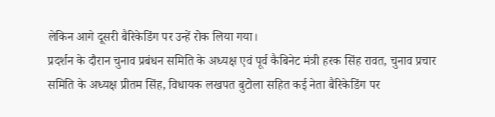लेकिन आगे दूसरी बैरिकेडिंग पर उन्हें रोक लिया गया।
प्रदर्शन के दौरान चुनाव प्रबंधन समिति के अध्यक्ष एवं पूर्व कैबिनेट मंत्री हरक सिंह रावत, चुनाव प्रचार समिति के अध्यक्ष प्रीतम सिंह, विधायक लखपत बुटोला सहित कई नेता बैरिकेडिंग पर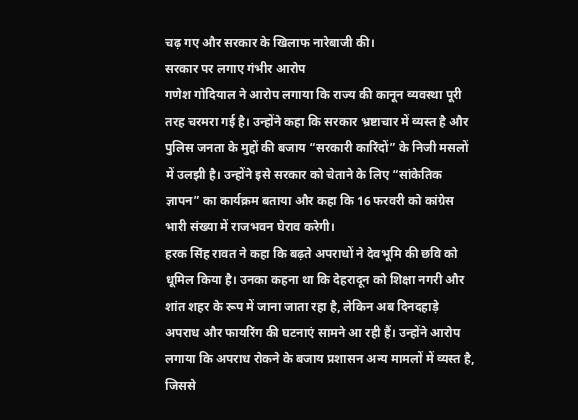चढ़ गए और सरकार के खिलाफ नारेबाजी की।
सरकार पर लगाए गंभीर आरोप
गणेश गोदियाल ने आरोप लगाया कि राज्य की कानून व्यवस्था पूरी तरह चरमरा गई है। उन्होंने कहा कि सरकार भ्रष्टाचार में व्यस्त है और पुलिस जनता के मुद्दों की बजाय “सरकारी कारिंदों” के निजी मसलों में उलझी है। उन्होंने इसे सरकार को चेताने के लिए “सांकेतिक ज्ञापन” का कार्यक्रम बताया और कहा कि 16 फरवरी को कांग्रेस भारी संख्या में राजभवन घेराव करेगी।
हरक सिंह रावत ने कहा कि बढ़ते अपराधों ने देवभूमि की छवि को धूमिल किया है। उनका कहना था कि देहरादून को शिक्षा नगरी और शांत शहर के रूप में जाना जाता रहा है, लेकिन अब दिनदहाड़े अपराध और फायरिंग की घटनाएं सामने आ रही हैं। उन्होंने आरोप लगाया कि अपराध रोकने के बजाय प्रशासन अन्य मामलों में व्यस्त है, जिससे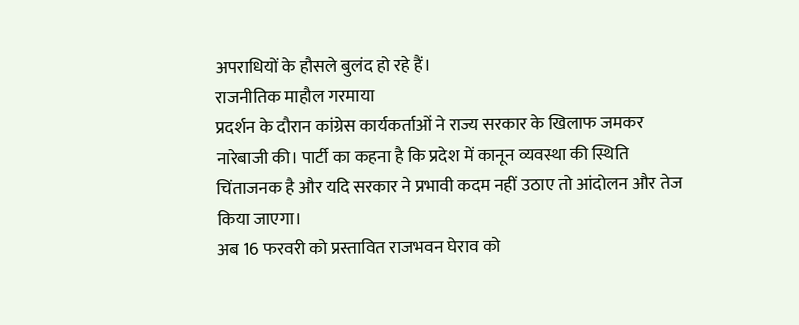अपराधियों के हौसले बुलंद हो रहे हैं।
राजनीतिक माहौल गरमाया
प्रदर्शन के दौरान कांग्रेस कार्यकर्ताओं ने राज्य सरकार के खिलाफ जमकर नारेबाजी की। पार्टी का कहना है कि प्रदेश में कानून व्यवस्था की स्थिति चिंताजनक है और यदि सरकार ने प्रभावी कदम नहीं उठाए तो आंदोलन और तेज किया जाएगा।
अब 16 फरवरी को प्रस्तावित राजभवन घेराव को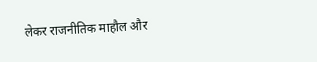लेकर राजनीतिक माहौल और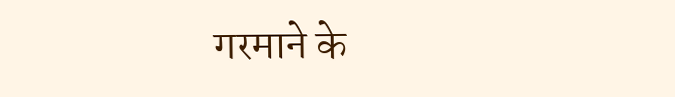गरमाने के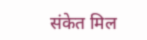संकेत मिल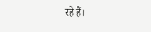रहे हैं।